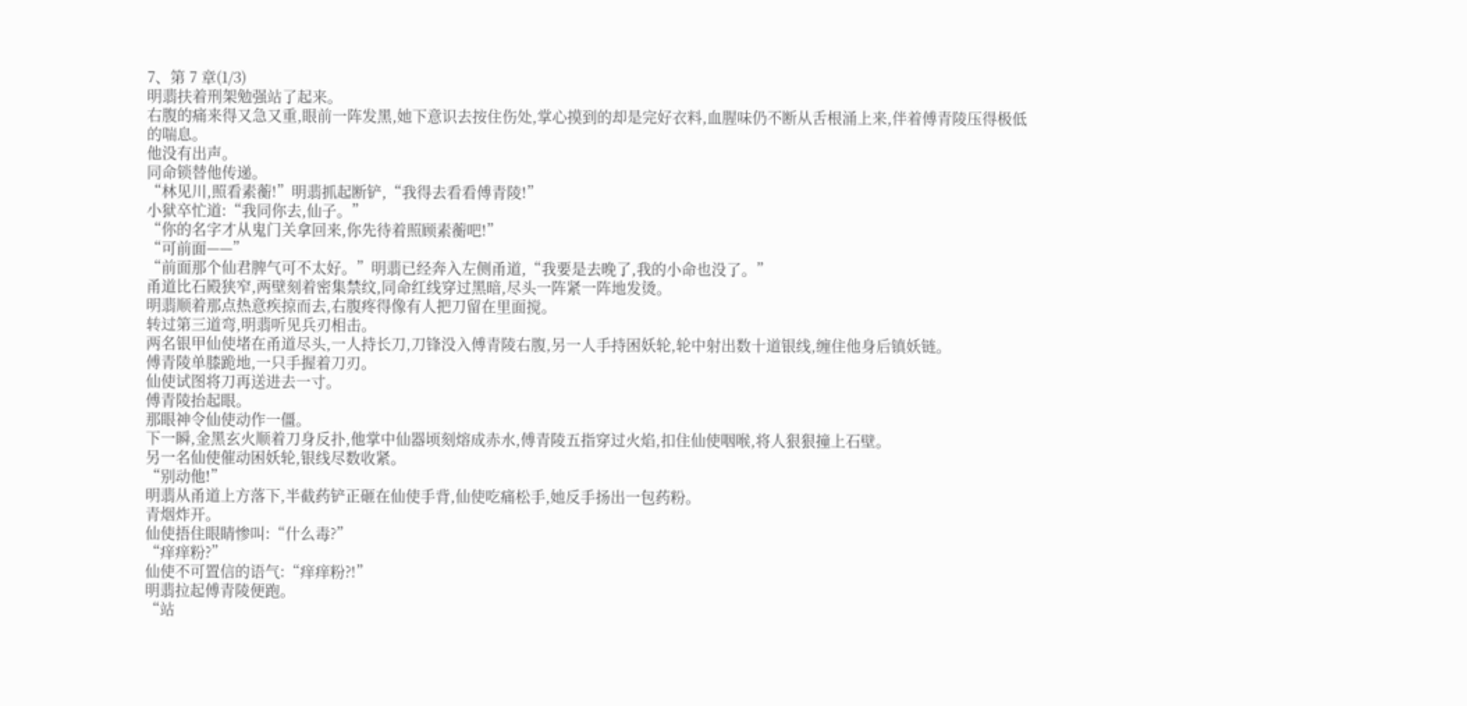7、第 7 章(1/3)
明翡扶着刑架勉强站了起来。
右腹的痛来得又急又重,眼前一阵发黑,她下意识去按住伤处,掌心摸到的却是完好衣料,血腥味仍不断从舌根涌上来,伴着傅青陵压得极低的喘息。
他没有出声。
同命锁替他传递。
“林见川,照看素蘅!”明翡抓起断铲,“我得去看看傅青陵!”
小狱卒忙道:“我同你去,仙子。”
“你的名字才从鬼门关拿回来,你先待着照顾素蘅吧!”
“可前面——”
“前面那个仙君脾气可不太好。”明翡已经奔入左侧甬道,“我要是去晚了,我的小命也没了。”
甬道比石殿狭窄,两壁刻着密集禁纹,同命红线穿过黑暗,尽头一阵紧一阵地发烫。
明翡顺着那点热意疾掠而去,右腹疼得像有人把刀留在里面搅。
转过第三道弯,明翡听见兵刃相击。
两名银甲仙使堵在甬道尽头,一人持长刀,刀锋没入傅青陵右腹,另一人手持困妖轮,轮中射出数十道银线,缠住他身后镇妖链。
傅青陵单膝跪地,一只手握着刀刃。
仙使试图将刀再送进去一寸。
傅青陵抬起眼。
那眼神令仙使动作一僵。
下一瞬,金黑玄火顺着刀身反扑,他掌中仙器顷刻熔成赤水,傅青陵五指穿过火焰,扣住仙使咽喉,将人狠狠撞上石壁。
另一名仙使催动困妖轮,银线尽数收紧。
“别动他!”
明翡从甬道上方落下,半截药铲正砸在仙使手背,仙使吃痛松手,她反手扬出一包药粉。
青烟炸开。
仙使捂住眼睛惨叫:“什么毒?”
“痒痒粉?”
仙使不可置信的语气:“痒痒粉?!”
明翡拉起傅青陵便跑。
“站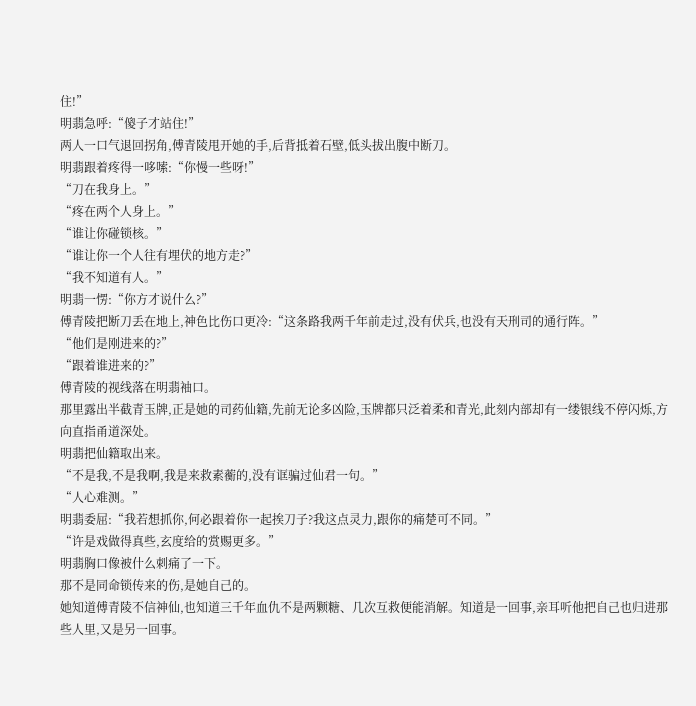住!”
明翡急呼:“傻子才站住!”
两人一口气退回拐角,傅青陵甩开她的手,后背抵着石壁,低头拔出腹中断刀。
明翡跟着疼得一哆嗦:“你慢一些呀!”
“刀在我身上。”
“疼在两个人身上。”
“谁让你碰锁核。”
“谁让你一个人往有埋伏的地方走?”
“我不知道有人。”
明翡一愣:“你方才说什么?”
傅青陵把断刀丢在地上,神色比伤口更冷:“这条路我两千年前走过,没有伏兵,也没有天刑司的通行阵。”
“他们是刚进来的?”
“跟着谁进来的?”
傅青陵的视线落在明翡袖口。
那里露出半截青玉牌,正是她的司药仙籍,先前无论多凶险,玉牌都只泛着柔和青光,此刻内部却有一缕银线不停闪烁,方向直指甬道深处。
明翡把仙籍取出来。
“不是我,不是我啊,我是来救素蘅的,没有诓骗过仙君一句。”
“人心难测。”
明翡委屈:“我若想抓你,何必跟着你一起挨刀子?我这点灵力,跟你的痛楚可不同。”
“许是戏做得真些,玄度给的赏赐更多。”
明翡胸口像被什么刺痛了一下。
那不是同命锁传来的伤,是她自己的。
她知道傅青陵不信神仙,也知道三千年血仇不是两颗糖、几次互救便能消解。知道是一回事,亲耳听他把自己也归进那些人里,又是另一回事。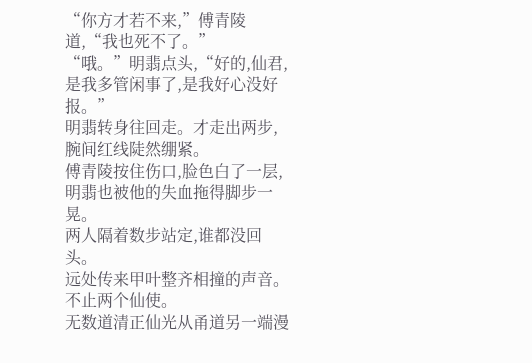“你方才若不来,”傅青陵道,“我也死不了。”
“哦。”明翡点头,“好的,仙君,是我多管闲事了,是我好心没好报。”
明翡转身往回走。才走出两步,腕间红线陡然绷紧。
傅青陵按住伤口,脸色白了一层,明翡也被他的失血拖得脚步一晃。
两人隔着数步站定,谁都没回头。
远处传来甲叶整齐相撞的声音。
不止两个仙使。
无数道清正仙光从甬道另一端漫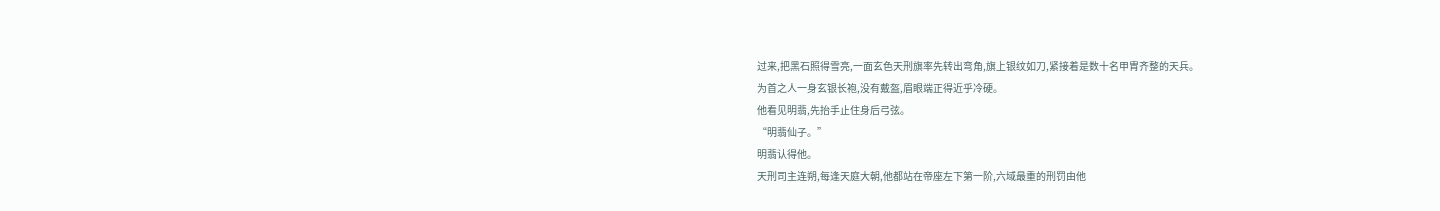过来,把黑石照得雪亮,一面玄色天刑旗率先转出弯角,旗上银纹如刀,紧接着是数十名甲胄齐整的天兵。
为首之人一身玄银长袍,没有戴盔,眉眼端正得近乎冷硬。
他看见明翡,先抬手止住身后弓弦。
“明翡仙子。”
明翡认得他。
天刑司主连朔,每逢天庭大朝,他都站在帝座左下第一阶,六域最重的刑罚由他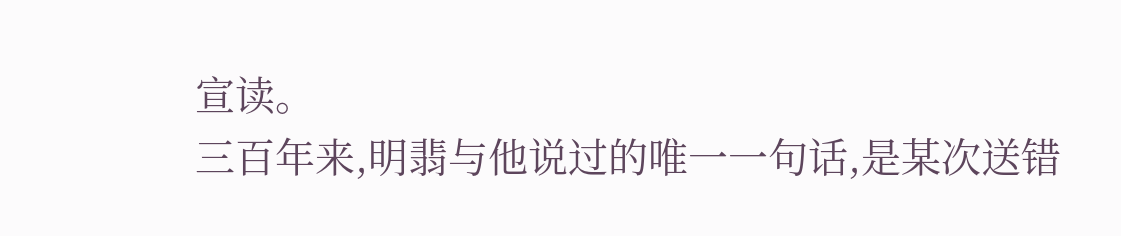宣读。
三百年来,明翡与他说过的唯一一句话,是某次送错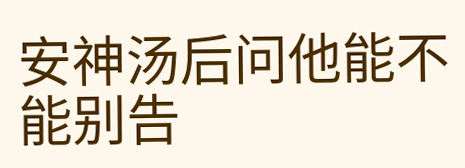安神汤后问他能不能别告